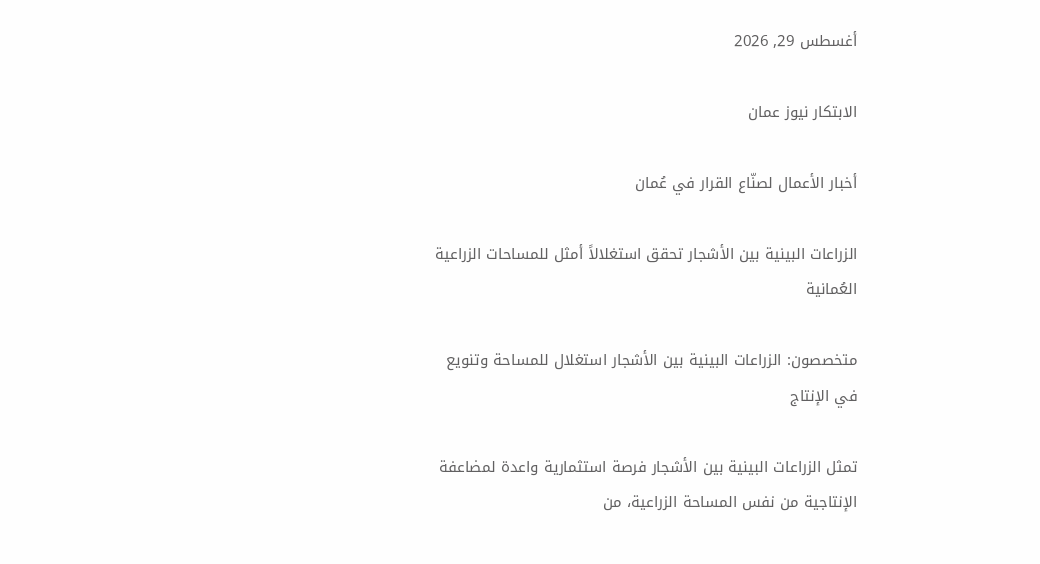أغسطس 29, 2026

الابتكار نيوز عمان

أخبار الأعمال لصنّاع القرار في عُمان

الزراعات البينية بين الأشجار تحقق استغلالاً أمثل للمساحات الزراعية العُمانية

متخصصون: الزراعات البينية بين الأشجار استغلال للمساحة وتنويع في الإنتاج

تمثل الزراعات البينية بين الأشجار فرصة استثمارية واعدة لمضاعفة الإنتاجية من نفس المساحة الزراعية، من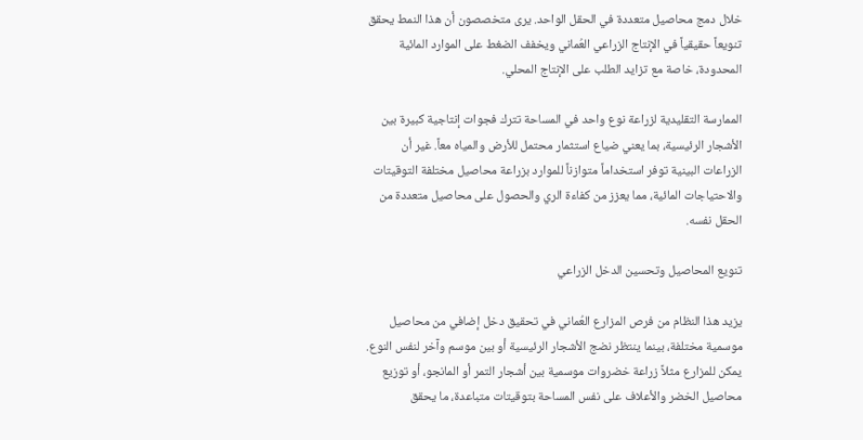خلال دمج محاصيل متعددة في الحقل الواحد. يرى متخصصون أن هذا النمط يحقق تنويعاً حقيقياً في الإنتاج الزراعي العُماني ويخفف الضغط على الموارد المائية المحدودة، خاصة مع تزايد الطلب على الإنتاج المحلي.

الممارسة التقليدية لزراعة نوع واحد في المساحة تترك فجوات إنتاجية كبيرة بين الأشجار الرئيسية، بما يعني ضياع استثمار محتمل للأرض والمياه معاً. غير أن الزراعات البينية توفر استخداماً متوازناً للموارد بزراعة محاصيل مختلفة التوقيتات والاحتياجات المائية، مما يعزز من كفاءة الري والحصول على محاصيل متعددة من الحقل نفسه.

تنويع المحاصيل وتحسين الدخل الزراعي

يزيد هذا النظام من فرص المزارع العُماني في تحقيق دخل إضافي من محاصيل موسمية مختلفة، بينما ينتظر نضج الأشجار الرئيسية أو بين موسم وآخر لنفس النوع. يمكن للمزارع مثلاً زراعة خضروات موسمية بين أشجار التمر أو المانجو، أو توزيع محاصيل الخضر والأعلاف على نفس المساحة بتوقيتات متباعدة، ما يحقق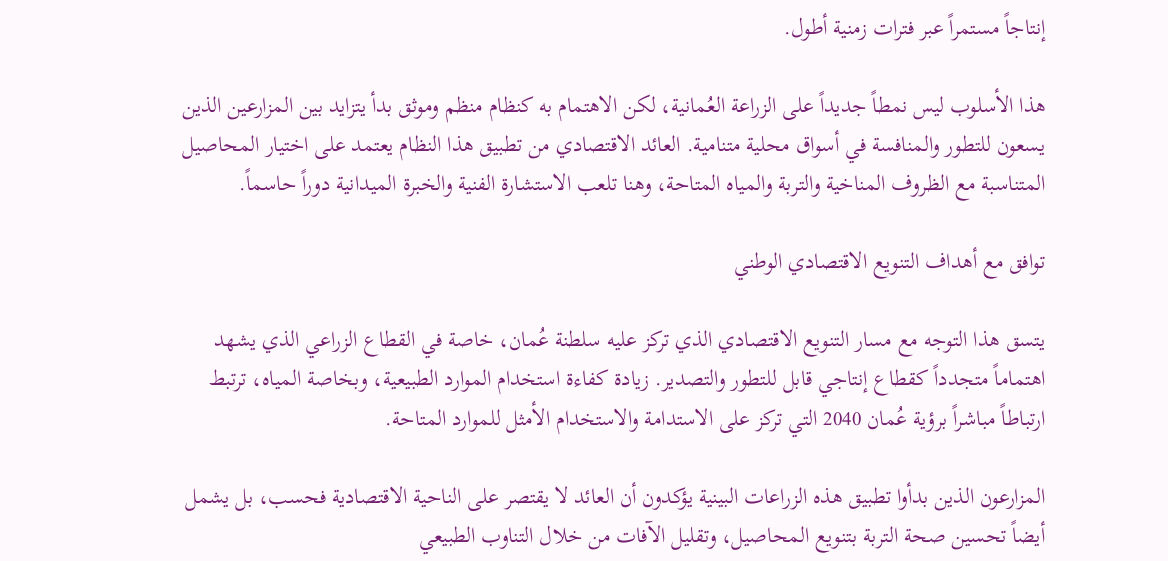إنتاجاً مستمراً عبر فترات زمنية أطول.

هذا الأسلوب ليس نمطاً جديداً على الزراعة العُمانية، لكن الاهتمام به كنظام منظم وموثق بدأ يتزايد بين المزارعين الذين يسعون للتطور والمنافسة في أسواق محلية متنامية. العائد الاقتصادي من تطبيق هذا النظام يعتمد على اختيار المحاصيل المتناسبة مع الظروف المناخية والتربة والمياه المتاحة، وهنا تلعب الاستشارة الفنية والخبرة الميدانية دوراً حاسماً.

توافق مع أهداف التنويع الاقتصادي الوطني

يتسق هذا التوجه مع مسار التنويع الاقتصادي الذي تركز عليه سلطنة عُمان، خاصة في القطاع الزراعي الذي يشهد اهتماماً متجدداً كقطاع إنتاجي قابل للتطور والتصدير. زيادة كفاءة استخدام الموارد الطبيعية، وبخاصة المياه، ترتبط ارتباطاً مباشراً برؤية عُمان 2040 التي تركز على الاستدامة والاستخدام الأمثل للموارد المتاحة.

المزارعون الذين بدأوا تطبيق هذه الزراعات البينية يؤكدون أن العائد لا يقتصر على الناحية الاقتصادية فحسب، بل يشمل أيضاً تحسين صحة التربة بتنويع المحاصيل، وتقليل الآفات من خلال التناوب الطبيعي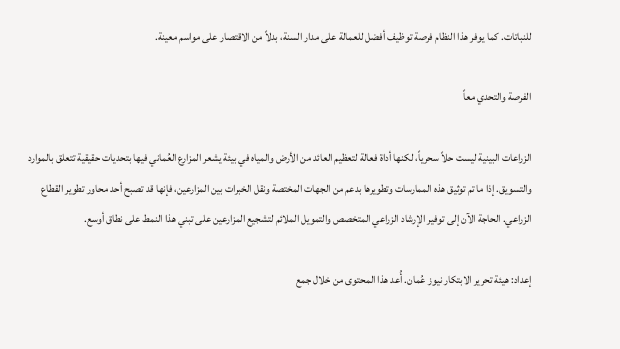للنباتات. كما يوفر هذا النظام فرصة توظيف أفضل للعمالة على مدار السنة، بدلاً من الاقتصار على مواسم معينة.

الفرصة والتحدي معاً

الزراعات البينية ليست حلاً سحرياً، لكنها أداة فعالة لتعظيم العائد من الأرض والمياه في بيئة يشعر المزارع العُماني فيها بتحديات حقيقية تتعلق بالموارد والتسويق. إذا ما تم توثيق هذه الممارسات وتطويرها بدعم من الجهات المختصة ونقل الخبرات بين المزارعين، فإنها قد تصبح أحد محاور تطوير القطاع الزراعي. الحاجة الآن إلى توفير الإرشاد الزراعي المتخصص والتمويل الملائم لتشجيع المزارعين على تبني هذا النمط على نطاق أوسع.

إعداد: هيئة تحرير الابتكار نيوز عُمان. أُعد هذا المحتوى من خلال جمع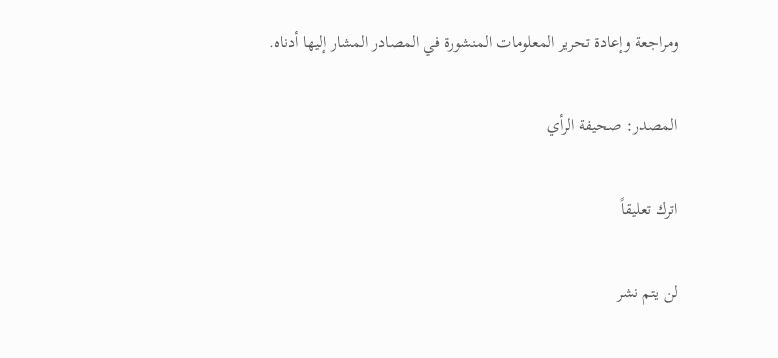ومراجعة وإعادة تحرير المعلومات المنشورة في المصادر المشار إليها أدناه.

المصدر: صحيفة الرأي

اترك تعليقاً

لن يتم نشر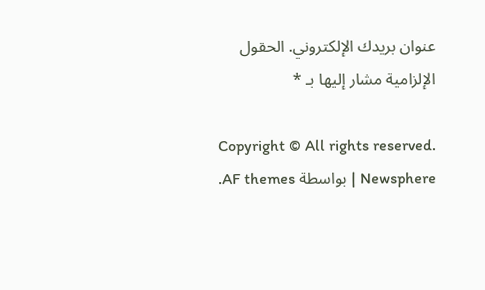عنوان بريدك الإلكتروني. الحقول الإلزامية مشار إليها بـ *

Copyright © All rights reserved. | Newsphere بواسطة AF themes.